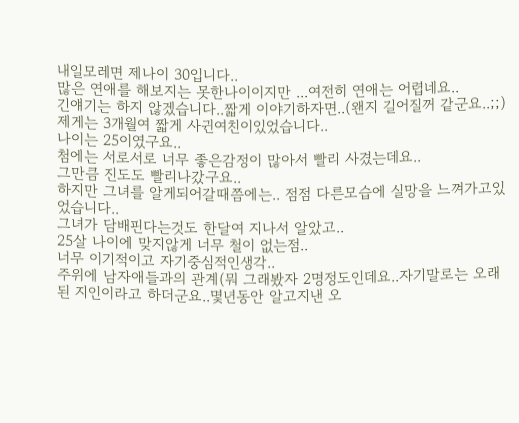내일모레면 제나이 30입니다..
많은 연애를 해보지는 못한나이이지만 ...여전히 연애는 어렵네요..
긴얘기는 하지 않겠습니다..짧게 이야기하자면..(왠지 길어질꺼 같군요..;;)
제게는 3개월여 짧게 사귄여친이있었습니다..
나이는 25이였구요..
첨에는 서로서로 너무 좋은감정이 많아서 빨리 사겼는데요..
그만큼 진도도 빨리나갔구요..
하지만 그녀를 알게되어갈때쯤에는.. 점점 다른모습에 실망을 느껴가고있었습니다..
그녀가 담배핀다는것도 한달여 지나서 알았고..
25살 나이에 맞지않게 너무 철이 없는점..
너무 이기적이고 자기중심적인생각..
주위에 남자애들과의 관계(뭐 그래봤자 2명정도인데요..자기말로는 오래된 지인이라고 하더군요..몇년동안 알고지낸 오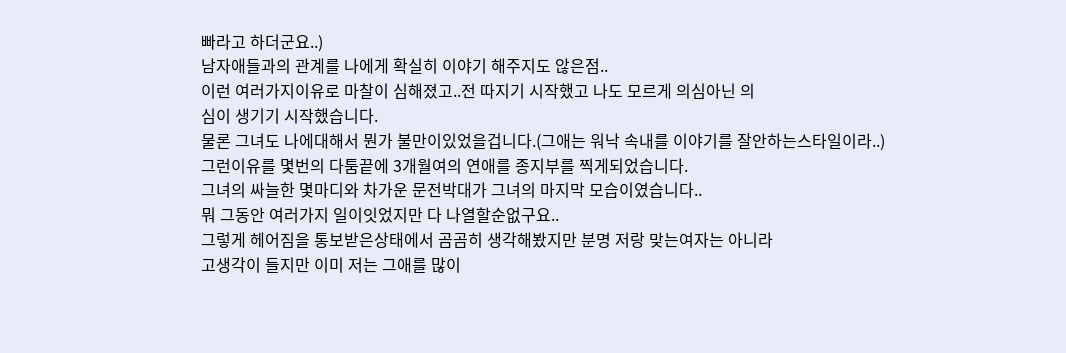빠라고 하더군요..)
남자애들과의 관계를 나에게 확실히 이야기 해주지도 않은점..
이런 여러가지이유로 마찰이 심해졌고..전 따지기 시작했고 나도 모르게 의심아닌 의
심이 생기기 시작했습니다.
물론 그녀도 나에대해서 뭔가 불만이있었을겁니다.(그애는 워낙 속내를 이야기를 잘안하는스타일이라..)
그런이유를 몇번의 다툼끝에 3개월여의 연애를 종지부를 찍게되었습니다.
그녀의 싸늘한 몇마디와 차가운 문전박대가 그녀의 마지막 모습이였습니다..
뭐 그동안 여러가지 일이잇었지만 다 나열할순없구요..
그렇게 헤어짐을 통보받은상태에서 곰곰히 생각해봤지만 분명 저랑 맞는여자는 아니라
고생각이 들지만 이미 저는 그애를 많이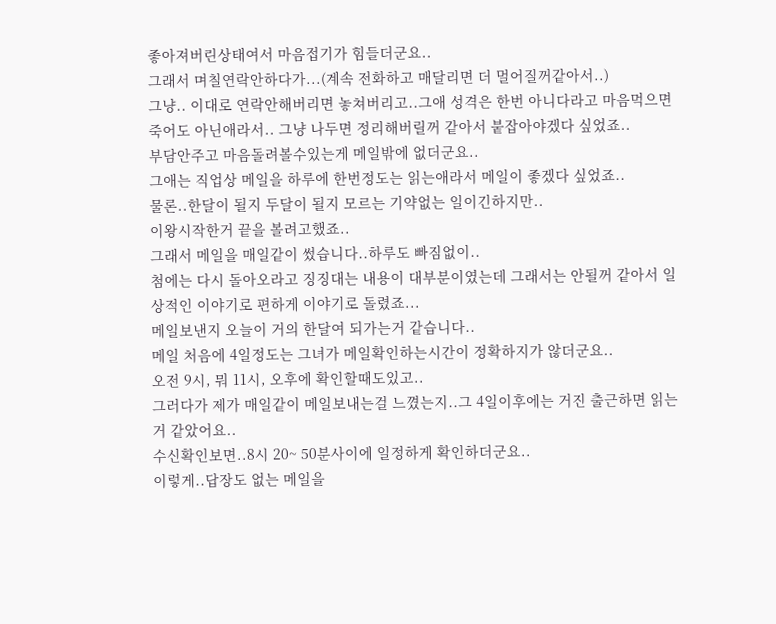좋아져버린상태여서 마음접기가 힘들더군요..
그래서 며칠연락안하다가...(계속 전화하고 매달리면 더 멀어질꺼같아서..)
그냥.. 이대로 연락안해버리면 놓쳐버리고..그애 성격은 한번 아니다라고 마음먹으면
죽어도 아닌애라서.. 그냥 나두면 정리해버릴꺼 같아서 붙잡아야겠다 싶었죠..
부담안주고 마음돌려볼수있는게 메일밖에 없더군요..
그애는 직업상 메일을 하루에 한번정도는 읽는애라서 메일이 좋겠다 싶었죠..
물론..한달이 될지 두달이 될지 모르는 기약없는 일이긴하지만..
이왕시작한거 끝을 볼려고했죠..
그래서 메일을 매일같이 썼습니다..하루도 빠짐없이..
첨에는 다시 돌아오라고 징징대는 내용이 대부분이였는데 그래서는 안될꺼 같아서 일
상적인 이야기로 편하게 이야기로 돌렸죠...
메일보낸지 오늘이 거의 한달여 되가는거 같습니다..
메일 처음에 4일정도는 그녀가 메일확인하는시간이 정확하지가 않더군요..
오전 9시, 뭐 11시, 오후에 확인할때도있고..
그러다가 제가 매일같이 메일보내는걸 느꼈는지..그 4일이후에는 거진 출근하면 읽는
거 같았어요..
수신확인보면..8시 20~ 50분사이에 일정하게 확인하더군요..
이렇게..답장도 없는 메일을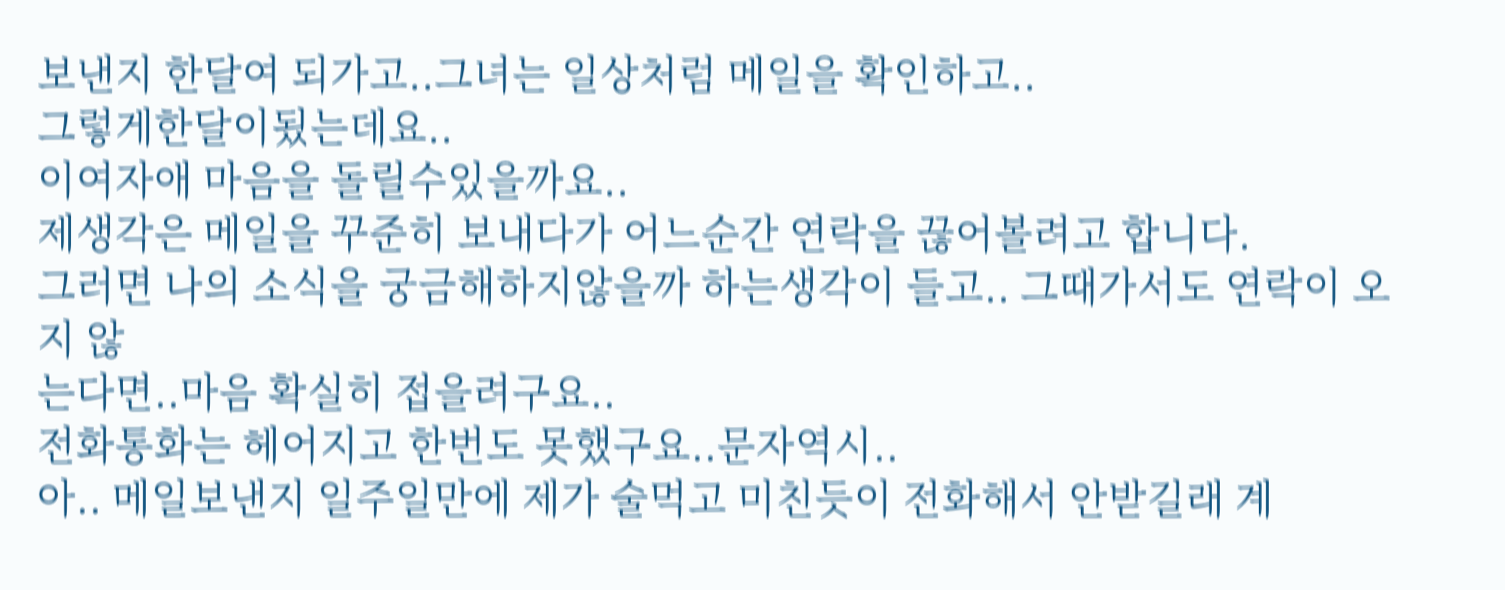보낸지 한달여 되가고..그녀는 일상처럼 메일을 확인하고..
그렇게한달이됬는데요..
이여자애 마음을 돌릴수있을까요..
제생각은 메일을 꾸준히 보내다가 어느순간 연락을 끊어볼려고 합니다.
그러면 나의 소식을 궁금해하지않을까 하는생각이 들고.. 그때가서도 연락이 오지 않
는다면..마음 확실히 접을려구요..
전화통화는 헤어지고 한번도 못했구요..문자역시..
아.. 메일보낸지 일주일만에 제가 술먹고 미친듯이 전화해서 안받길래 계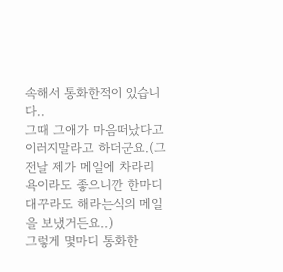속해서 통화한적이 있습니다..
그때 그애가 마음떠났다고 이러지말라고 하더군요.(그전날 제가 메일에 차라리 욕이라도 좋으니깐 한마디 대꾸라도 해라는식의 메일을 보냈거든요..)
그렇게 몇마디 통화한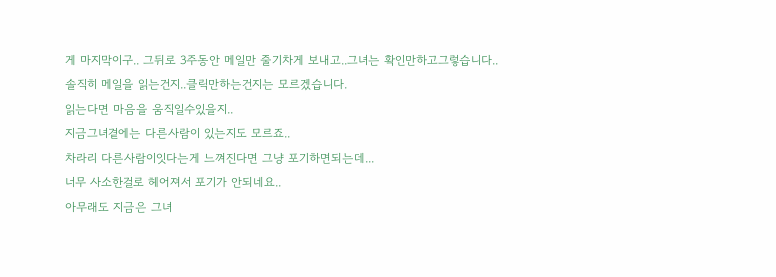게 마지막이구.. 그뒤로 3주동안 메일만 줄기차게 보내고..그녀는 확인만하고그렇습니다..
솔직히 메일을 읽는건지..클릭만하는건지는 모르겠습니다.
읽는다면 마음을 움직일수있을지..
지금그녀곁에는 다른사람이 있는지도 모르죠..
차라리 다른사람이잇다는게 느껴진다면 그냥 포기하면되는데...
너무 사소한걸로 헤어져서 포기가 안되네요..
아무래도 지금은 그녀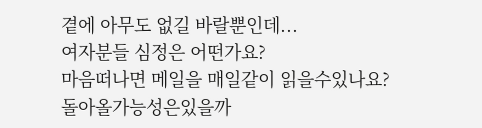곁에 아무도 없길 바랄뿐인데...
여자분들 심정은 어떤가요?
마음떠나면 메일을 매일같이 읽을수있나요?
돌아올가능성은있을까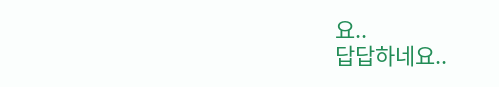요..
답답하네요..